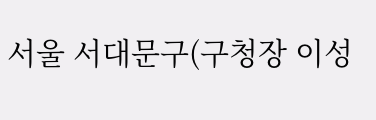서울 서대문구(구청장 이성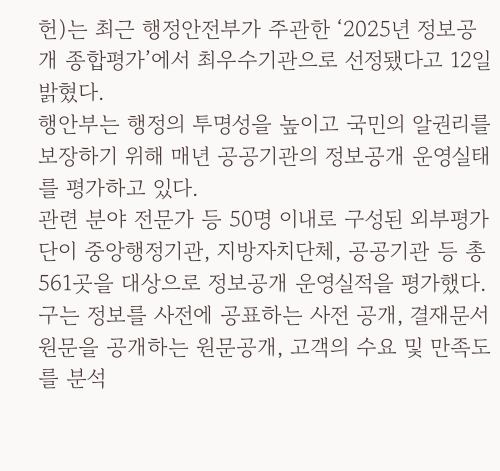헌)는 최근 행정안전부가 주관한 ‘2025년 정보공개 종합평가’에서 최우수기관으로 선정됐다고 12일 밝혔다.
행안부는 행정의 투명성을 높이고 국민의 알권리를 보장하기 위해 매년 공공기관의 정보공개 운영실태를 평가하고 있다.
관련 분야 전문가 등 50명 이내로 구성된 외부평가단이 중앙행정기관, 지방자치단체, 공공기관 등 총 561곳을 대상으로 정보공개 운영실적을 평가했다.
구는 정보를 사전에 공표하는 사전 공개, 결재문서 원문을 공개하는 원문공개, 고객의 수요 및 만족도를 분석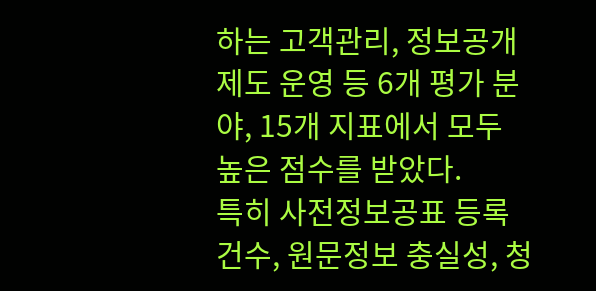하는 고객관리, 정보공개 제도 운영 등 6개 평가 분야, 15개 지표에서 모두 높은 점수를 받았다.
특히 사전정보공표 등록 건수, 원문정보 충실성, 청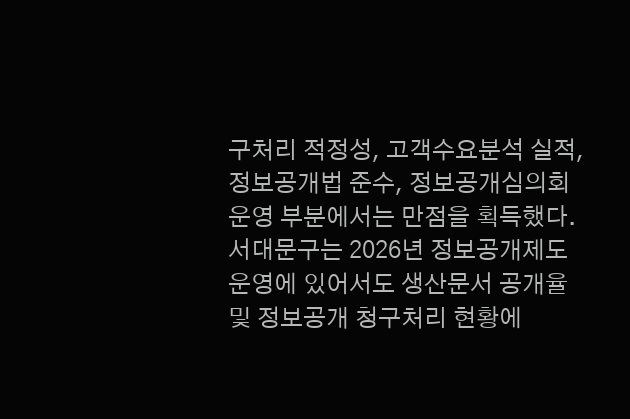구처리 적정성, 고객수요분석 실적, 정보공개법 준수, 정보공개심의회 운영 부분에서는 만점을 획득했다.
서대문구는 2026년 정보공개제도 운영에 있어서도 생산문서 공개율 및 정보공개 청구처리 현황에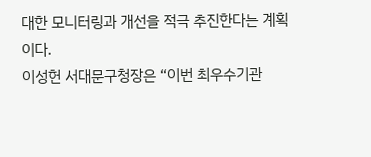대한 모니터링과 개선을 적극 추진한다는 계획이다.
이성헌 서대문구청장은 “이번 최우수기관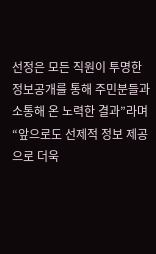선정은 모든 직원이 투명한 정보공개를 통해 주민분들과 소통해 온 노력한 결과”라며 “앞으로도 선제적 정보 제공으로 더욱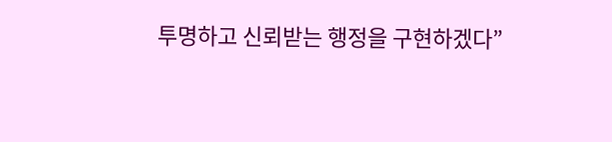투명하고 신뢰받는 행정을 구현하겠다”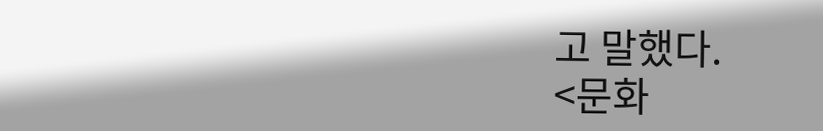고 말했다.
<문화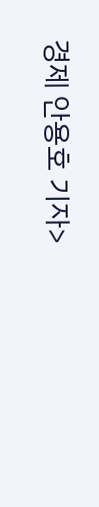경제 안용호 기자>